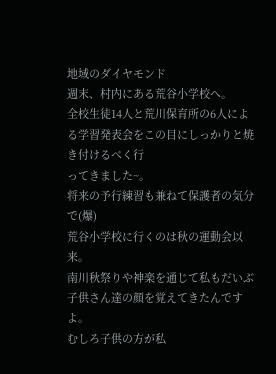地域のダイヤモンド
週末、村内にある荒谷小学校へ。
全校生徒14人と荒川保育所の6人による学習発表会をこの目にしっかりと焼き付けるべく行
ってきました~。
将来の予行練習も兼ねて保護者の気分で(爆)
荒谷小学校に行くのは秋の運動会以来。
南川秋祭りや神楽を通じて私もだいぶ子供さん達の顔を覚えてきたんですよ。
むしろ子供の方が私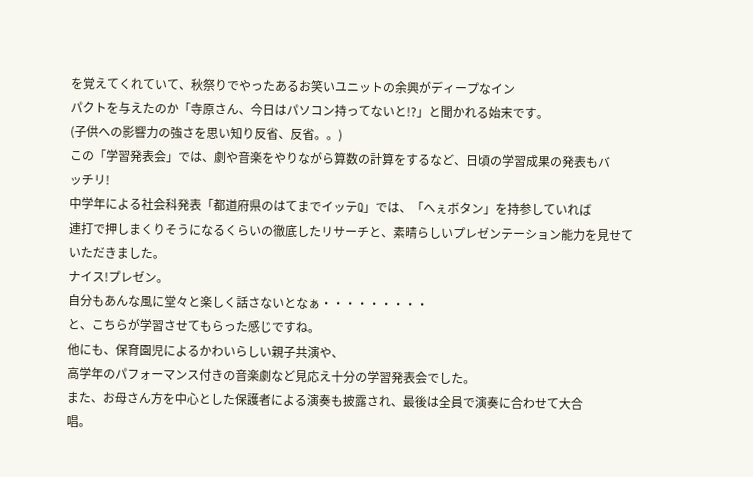を覚えてくれていて、秋祭りでやったあるお笑いユニットの余興がディープなイン
パクトを与えたのか「寺原さん、今日はパソコン持ってないと!?」と聞かれる始末です。
(子供への影響力の強さを思い知り反省、反省。。)
この「学習発表会」では、劇や音楽をやりながら算数の計算をするなど、日頃の学習成果の発表もバ
ッチリ!
中学年による社会科発表「都道府県のはてまでイッテQ」では、「へぇボタン」を持参していれば
連打で押しまくりそうになるくらいの徹底したリサーチと、素晴らしいプレゼンテーション能力を見せて
いただきました。
ナイス!プレゼン。
自分もあんな風に堂々と楽しく話さないとなぁ・・・・・・・・・
と、こちらが学習させてもらった感じですね。
他にも、保育園児によるかわいらしい親子共演や、
高学年のパフォーマンス付きの音楽劇など見応え十分の学習発表会でした。
また、お母さん方を中心とした保護者による演奏も披露され、最後は全員で演奏に合わせて大合
唱。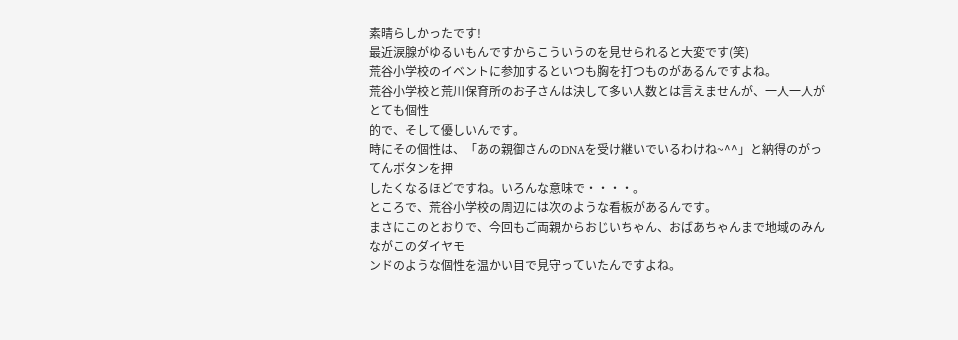素晴らしかったです!
最近涙腺がゆるいもんですからこういうのを見せられると大変です(笑)
荒谷小学校のイベントに参加するといつも胸を打つものがあるんですよね。
荒谷小学校と荒川保育所のお子さんは決して多い人数とは言えませんが、一人一人がとても個性
的で、そして優しいんです。
時にその個性は、「あの親御さんのDNAを受け継いでいるわけね~^^」と納得のがってんボタンを押
したくなるほどですね。いろんな意味で・・・・。
ところで、荒谷小学校の周辺には次のような看板があるんです。
まさにこのとおりで、今回もご両親からおじいちゃん、おばあちゃんまで地域のみんながこのダイヤモ
ンドのような個性を温かい目で見守っていたんですよね。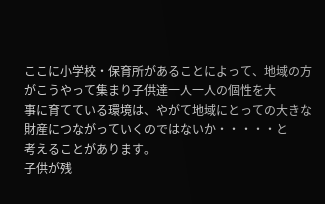ここに小学校・保育所があることによって、地域の方がこうやって集まり子供達一人一人の個性を大
事に育てている環境は、やがて地域にとっての大きな財産につながっていくのではないか・・・・・と
考えることがあります。
子供が残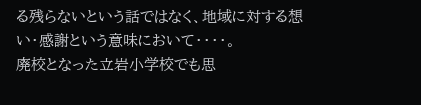る残らないという話ではなく、地域に対する想い・感謝という意味において・・・・。
廃校となった立岩小学校でも思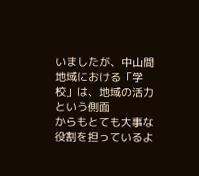いましたが、中山間地域における「学校」は、地域の活力という側面
からもとても大事な役割を担っているよ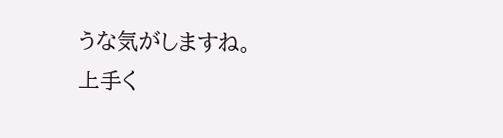うな気がしますね。
上手く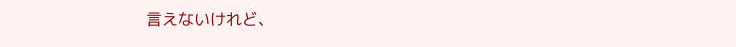言えないけれど、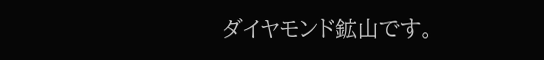ダイヤモンド鉱山です。